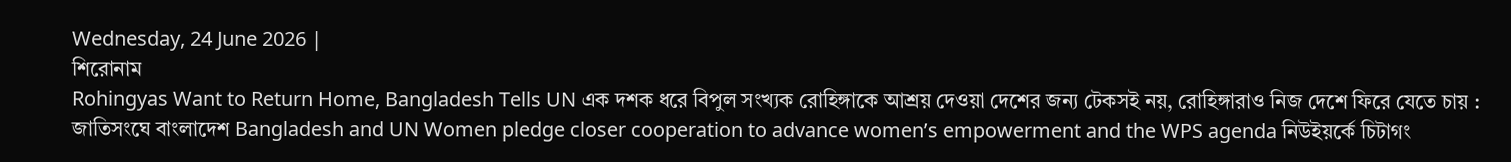Wednesday, 24 June 2026 |
শিরোনাম
Rohingyas Want to Return Home, Bangladesh Tells UN এক দশক ধরে বিপুল সংখ্যক রোহিঙ্গাকে আশ্রয় দেওয়া দেশের জন্য টেকসই নয়, রোহিঙ্গারাও নিজ দেশে ফিরে যেতে চায় : জাতিসংঘে বাংলাদেশ Bangladesh and UN Women pledge closer cooperation to advance women’s empowerment and the WPS agenda নিউইয়র্কে চিটাগং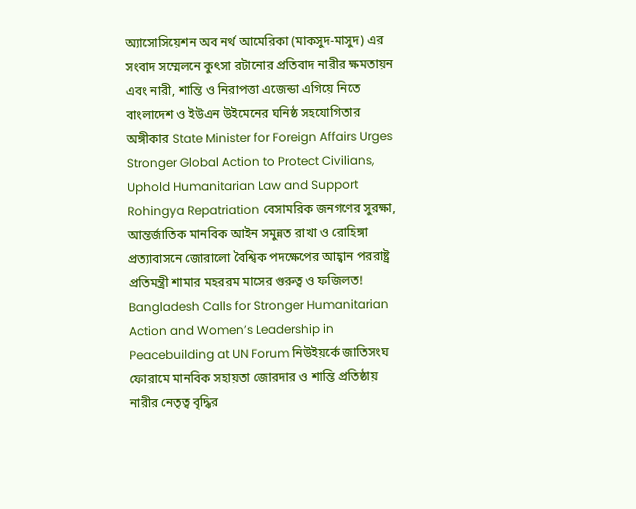অ্যাসোসিয়েশন অব নর্থ আমেরিকা (মাকসুদ-মাসুদ) এর সংবাদ সম্মেলনে কুৎসা রটানোর প্রতিবাদ নারীর ক্ষমতায়ন এবং নারী, শান্তি ও নিরাপত্তা এজেন্ডা এগিয়ে নিতে বাংলাদেশ ও ইউএন উইমেনের ঘনিষ্ঠ সহযোগিতার অঙ্গীকার State Minister for Foreign Affairs Urges Stronger Global Action to Protect Civilians, Uphold Humanitarian Law and Support Rohingya Repatriation বেসামরিক জনগণের সুরক্ষা, আন্তর্জাতিক মানবিক আইন সমুন্নত রাখা ও রোহিঙ্গা প্রত্যাবাসনে জোরালো বৈশ্বিক পদক্ষেপের আহ্বান পররাষ্ট্র প্রতিমন্ত্রী শামার মহররম মাসের গুরুত্ব ও ফজিলত! Bangladesh Calls for Stronger Humanitarian Action and Women’s Leadership in Peacebuilding at UN Forum নিউইয়র্কে জাতিসংঘ ফোরামে মানবিক সহায়তা জোরদার ও শান্তি প্রতিষ্ঠায় নারীর নেতৃত্ব বৃদ্ধির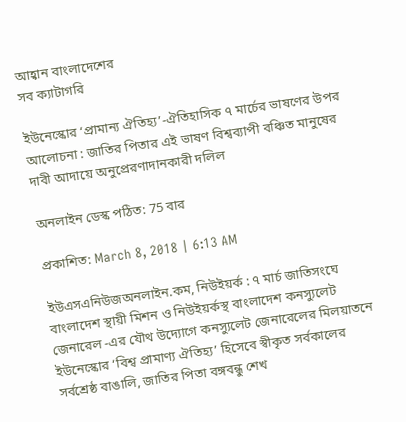আহ্বান বাংলাদেশের
সব ক্যাটাগরি

ইউনেস্কোর ‘প্রামান্য ঐতিহ্য’-ঐতিহাসিক ৭ মার্চের ভাষণের উপর আলোচনা : জাতির পিতার এই ভাষণ বিশ্বব্যাপী বঞ্চিত মানুষের দাবী আদায়ে অনুপ্রেরণাদানকারী দলিল

অনলাইন ডেস্ক পঠিত: 75 বার

প্রকাশিত: March 8, 2018 | 6:13 AM

ইউএসএনিউজঅনলাইন.কম, নিউইয়র্ক : ৭ মার্চ জাতিসংঘে বাংলাদেশ স্থায়ী মিশন ও নিউইয়র্কস্থ বাংলাদেশ কনস্যুলেট জেনারেল -এর যৌথ উদ্যোগে কনস্যুলেট জেনারেলের মিলয়াতনে ইউনেস্কোর ‘বিশ্ব প্রামাণ্য ঐতিহ্য’ হিসেবে স্বীকৃত সর্বকালের সর্বশ্রেষ্ঠ বাঙালি, জাতির পিতা বঙ্গবন্ধু শেখ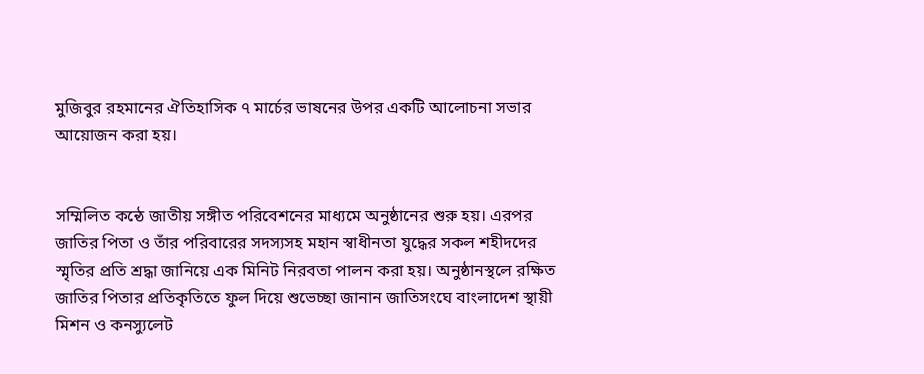মুজিবুর রহমানের ঐতিহাসিক ৭ মার্চের ভাষনের উপর একটি আলোচনা সভার আয়োজন করা হয়।


সম্মিলিত কন্ঠে জাতীয় সঙ্গীত পরিবেশনের মাধ্যমে অনুষ্ঠানের শুরু হয়। এরপর জাতির পিতা ও তাঁর পরিবারের সদস্যসহ মহান স্বাধীনতা যুদ্ধের সকল শহীদদের স্মৃতির প্রতি শ্রদ্ধা জানিয়ে এক মিনিট নিরবতা পালন করা হয়। অনুষ্ঠানস্থলে রক্ষিত জাতির পিতার প্রতিকৃতিতে ফুল দিয়ে শুভেচ্ছা জানান জাতিসংঘে বাংলাদেশ স্থায়ী মিশন ও কনস্যুলেট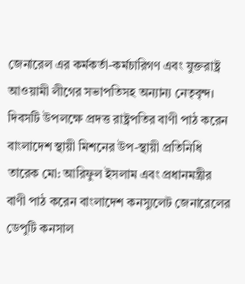জেনারেল এর কর্মকর্তা-কর্মচারিগণ এবং যুক্তরাষ্ট্র আওয়ামী লীগের সভাপতিসহ অন্যান্য নেতৃবৃন্দ। দিবসটি উপলক্ষে প্রদত্ত রাষ্ট্রপতির বাণী পাঠ করেন বাংলাদেশ স্থায়ী মিশনের উপ-স্থায়ী প্রতিনিধি তারেক মো: আরিফুল ইসলাম এবং প্রধানমন্ত্রীর বাণী পাঠ করেন বাংলাদেশ কনস্যুলেট জেনারেলের ডেপুটি কনসাল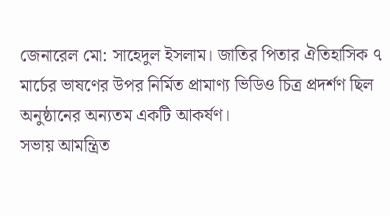জেনারেল মো: সাহেদুল ইসলাম। জাতির পিতার ঐতিহাসিক ৭ মার্চের ভাষণের উপর নির্মিত প্রামাণ্য ভিডিও চিত্র প্রদর্শণ ছিল অনুষ্ঠানের অন্যতম একটি আকর্ষণ।
সভায় আমন্ত্রিত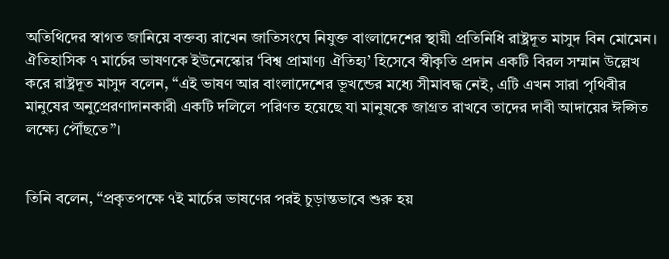অতিথিদের স্বাগত জানিয়ে বক্তব্য রাখেন জাতিসংঘে নিযুক্ত বাংলাদেশের স্থায়ী প্রতিনিধি রাষ্ট্রদূত মাসুদ বিন মোমেন। ঐতিহাসিক ৭ মার্চের ভাষণকে ইউনেস্কোর ‘বিশ্ব প্রামাণ্য ঐতিহ্য’ হিসেবে স্বীকৃতি প্রদান একটি বিরল সম্মান উল্লেখ করে রাষ্ট্রদূত মাসুদ বলেন, “এই ভাষণ আর বাংলাদেশের ভূখন্ডের মধ্যে সীমাবদ্ধ নেই, এটি এখন সারা পৃথিবীর মানুষের অনুপ্রেরণাদানকারী একটি দলিলে পরিণত হয়েছে যা মানুষকে জাগ্রত রাখবে তাদের দাবী আদায়ের ঈপ্সিত লক্ষ্যে পৌঁছতে”।


তিনি বলেন, “প্রকৃতপক্ষে ৭ই মার্চের ভাষণের পরই চুড়ান্তভাবে শুরু হয়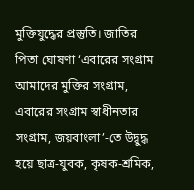মুক্তিযুদ্ধের প্রস্তুতি। জাতির পিতা ঘোষণা ‘এবারের সংগ্রাম আমাদের মুক্তির সংগ্রাম, এবারের সংগ্রাম স্বাধীনতার সংগ্রাম, জয়বাংলা’-তে উদ্বুদ্ধ হয়ে ছাত্র-যুবক, কৃষক-শ্রমিক,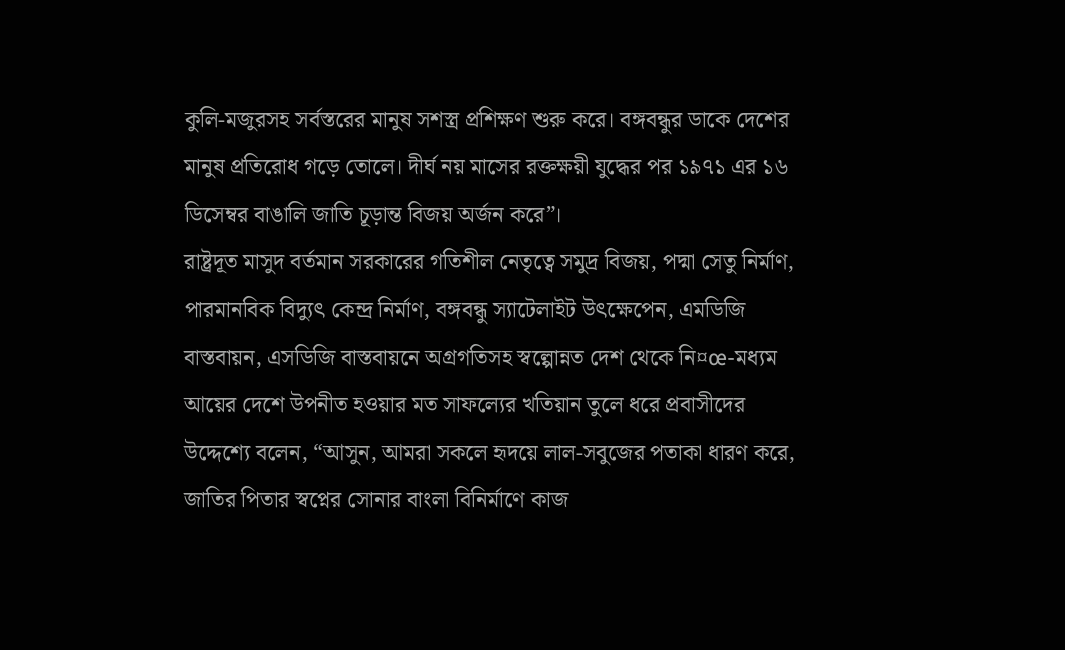কুলি-মজুরসহ সর্বস্তরের মানুষ সশস্ত্র প্রশিক্ষণ শুরু করে। বঙ্গবন্ধুর ডাকে দেশের মানুষ প্রতিরোধ গড়ে তোলে। দীর্ঘ নয় মাসের রক্তক্ষয়ী যুদ্ধের পর ১৯৭১ এর ১৬ ডিসেম্বর বাঙালি জাতি চূড়ান্ত বিজয় অর্জন করে”।
রাষ্ট্রদূত মাসুদ বর্তমান সরকারের গতিশীল নেতৃত্বে সমুদ্র বিজয়, পদ্মা সেতু নির্মাণ, পারমানবিক বিদ্যুৎ কেন্দ্র নির্মাণ, বঙ্গবন্ধু স্যাটেলাইট উৎক্ষেপেন, এমডিজি বাস্তবায়ন, এসডিজি বাস্তবায়নে অগ্রগতিসহ স্বল্পোন্নত দেশ থেকে নি¤œ-মধ্যম আয়ের দেশে উপনীত হওয়ার মত সাফল্যের খতিয়ান তুলে ধরে প্রবাসীদের উদ্দেশ্যে বলেন, “আসুন, আমরা সকলে হৃদয়ে লাল-সবুজের পতাকা ধারণ করে, জাতির পিতার স্বপ্নের সোনার বাংলা বিনির্মাণে কাজ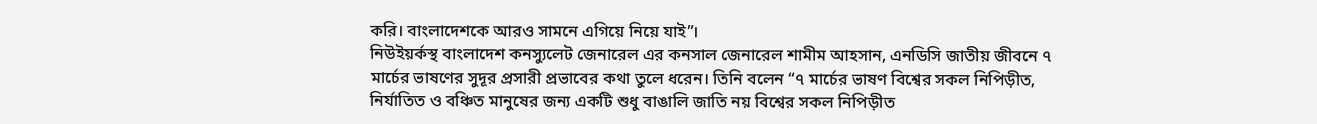করি। বাংলাদেশকে আরও সামনে এগিয়ে নিয়ে যাই”।
নিউইয়র্কস্থ বাংলাদেশ কনস্যুলেট জেনারেল এর কনসাল জেনারেল শামীম আহসান, এনডিসি জাতীয় জীবনে ৭ মার্চের ভাষণের সুদূর প্রসারী প্রভাবের কথা তুলে ধরেন। তিনি বলেন “৭ মার্চের ভাষণ বিশ্বের সকল নিপিড়ীত, নির্যাতিত ও বঞ্চিত মানুষের জন্য একটি শুধু বাঙালি জাতি নয় বিশ্বের সকল নিপিড়ীত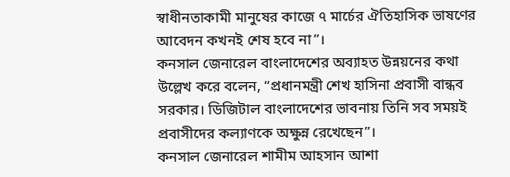স্বাধীনতাকামী মানুষের কাজে ৭ মার্চের ঐতিহাসিক ভাষণের আবেদন কখনই শেষ হবে না”।
কনসাল জেনারেল বাংলাদেশের অব্যাহত উন্নয়নের কথা উল্লেখ করে বলেন, “প্রধানমন্ত্রী শেখ হাসিনা প্রবাসী বান্ধব সরকার। ডিজিটাল বাংলাদেশের ভাবনায় তিনি সব সময়ই প্রবাসীদের কল্যাণকে অক্ষুন্ন রেখেছেন”।
কনসাল জেনারেল শামীম আহসান আশা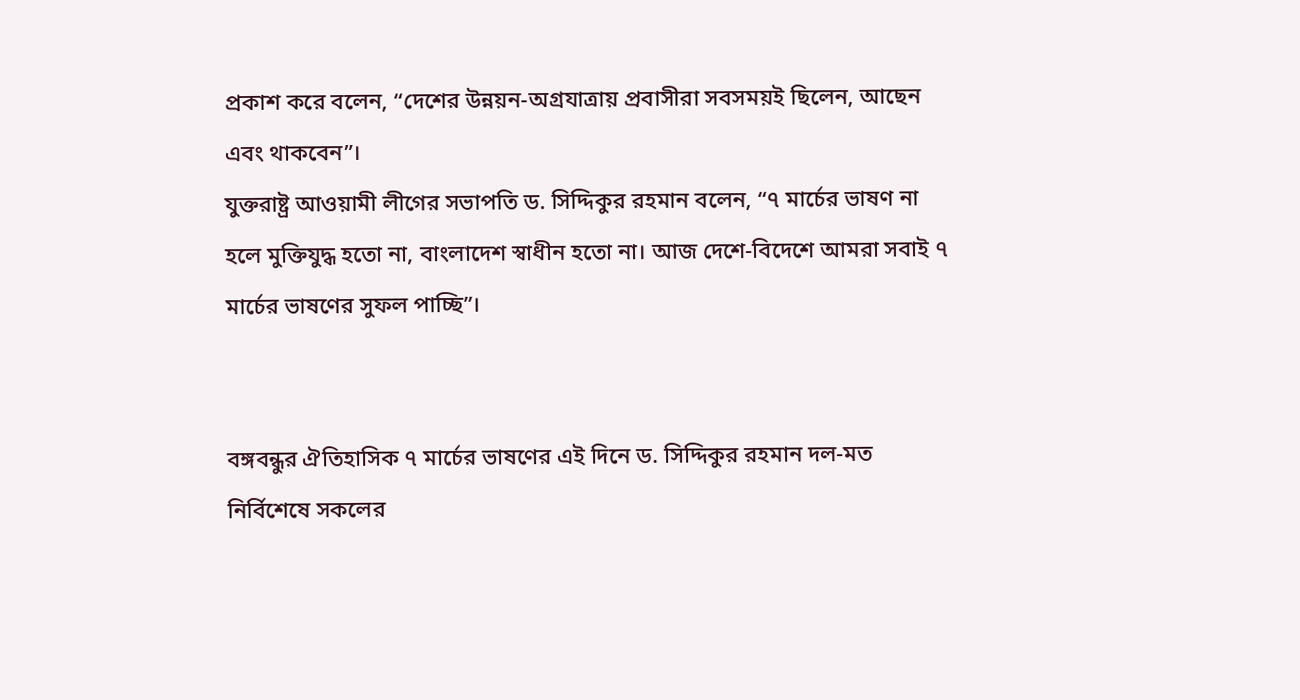প্রকাশ করে বলেন, “দেশের উন্নয়ন-অগ্রযাত্রায় প্রবাসীরা সবসময়ই ছিলেন, আছেন এবং থাকবেন”।
যুক্তরাষ্ট্র আওয়ামী লীগের সভাপতি ড. সিদ্দিকুর রহমান বলেন, “৭ মার্চের ভাষণ না হলে মুক্তিযুদ্ধ হতো না, বাংলাদেশ স্বাধীন হতো না। আজ দেশে-বিদেশে আমরা সবাই ৭ মার্চের ভাষণের সুফল পাচ্ছি”।


বঙ্গবন্ধুর ঐতিহাসিক ৭ মার্চের ভাষণের এই দিনে ড. সিদ্দিকুর রহমান দল-মত নির্বিশেষে সকলের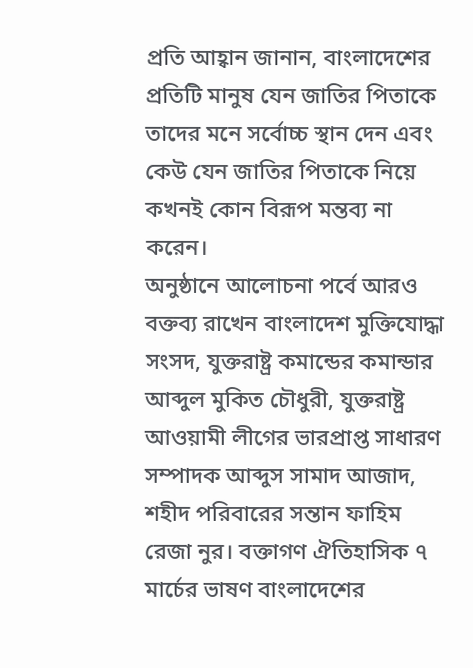প্রতি আহ্বান জানান, বাংলাদেশের প্রতিটি মানুষ যেন জাতির পিতাকে তাদের মনে সর্বোচ্চ স্থান দেন এবং কেউ যেন জাতির পিতাকে নিয়ে কখনই কোন বিরূপ মন্তব্য না করেন।
অনুষ্ঠানে আলোচনা পর্বে আরও বক্তব্য রাখেন বাংলাদেশ মুক্তিযোদ্ধা সংসদ, যুক্তরাষ্ট্র কমান্ডের কমান্ডার আব্দুল মুকিত চৌধুরী, যুক্তরাষ্ট্র আওয়ামী লীগের ভারপ্রাপ্ত সাধারণ সম্পাদক আব্দুস সামাদ আজাদ, শহীদ পরিবারের সন্তান ফাহিম রেজা নুর। বক্তাগণ ঐতিহাসিক ৭ মার্চের ভাষণ বাংলাদেশের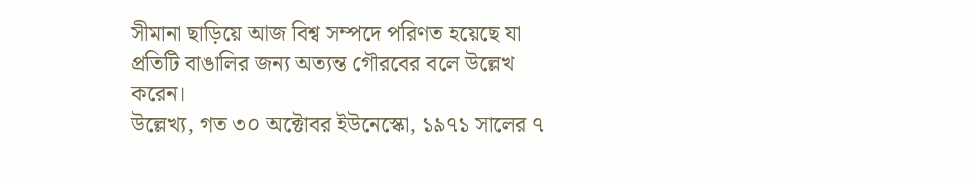সীমানা ছাড়িয়ে আজ বিশ্ব সম্পদে পরিণত হয়েছে যা প্রতিটি বাঙালির জন্য অত্যন্ত গৌরবের বলে উল্লেখ করেন।
উল্লেখ্য, গত ৩০ অক্টোবর ইউনেস্কো, ১৯৭১ সালের ৭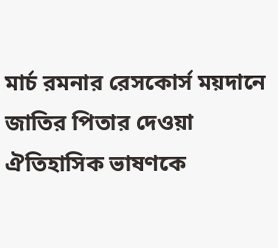মার্চ রমনার রেসকোর্স ময়দানে জাতির পিতার দেওয়া ঐতিহাসিক ভাষণকে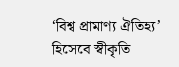‘বিশ্ব প্রামাণ্য ঐতিহ্য’ হিসেবে স্বীকৃতি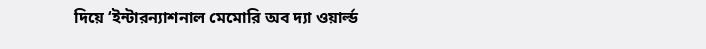দিয়ে ‘ইন্টারন্যাশনাল মেমোরি অব দ্যা ওয়ার্ল্ড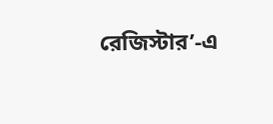রেজিস্টার’-এ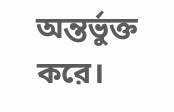অন্তর্ভুক্ত করে।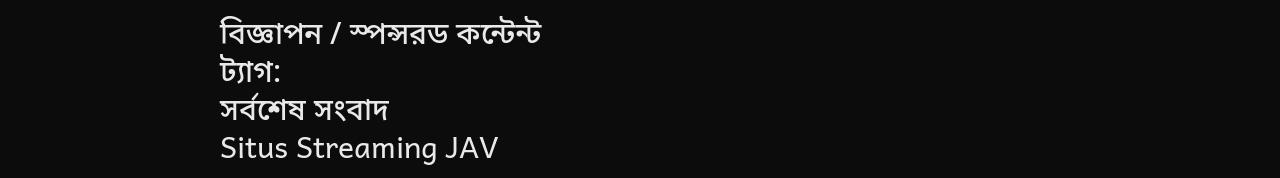বিজ্ঞাপন / স্পন্সরড কন্টেন্ট
ট্যাগ:
সর্বশেষ সংবাদ
Situs Streaming JAV